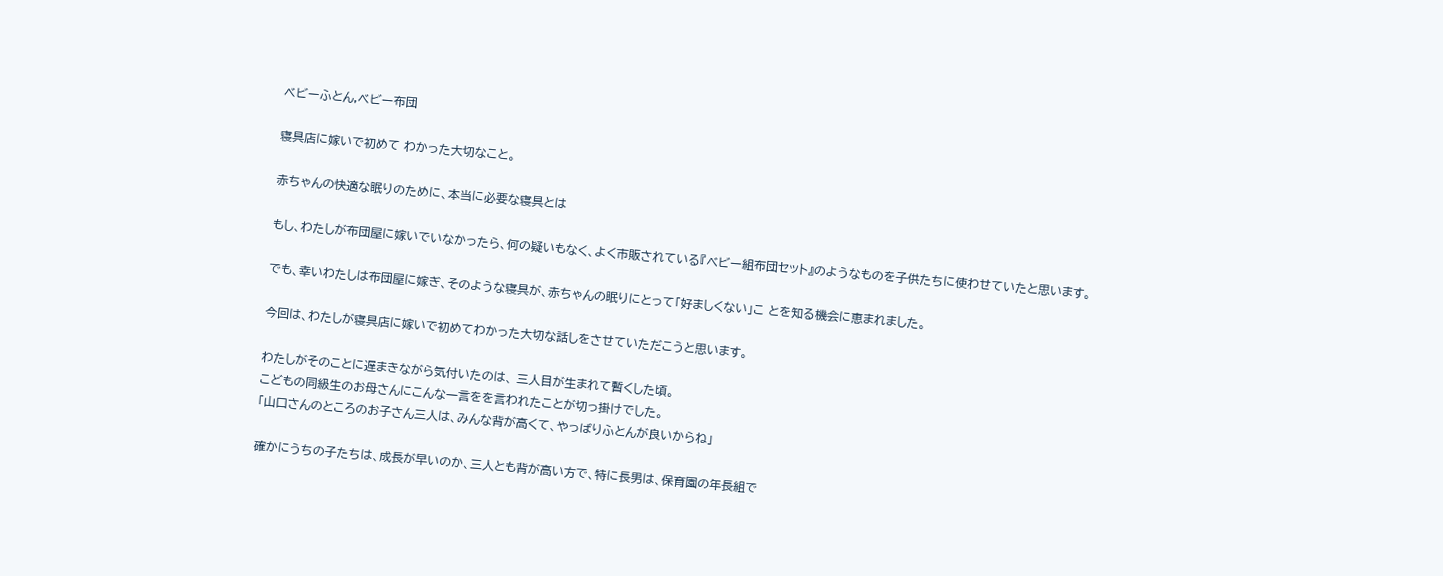ベビーふとん,ベビー布団

寝具店に嫁いで初めて わかった大切なこと。

赤ちゃんの快適な眠りのために、本当に必要な寝具とは

もし、わたしが布団屋に嫁いでいなかったら、何の疑いもなく、よく市販されている『べビー組布団セット』のようなものを子供たちに使わせていたと思います。

でも、幸いわたしは布団屋に嫁ぎ、そのような寝具が、赤ちゃんの眠りにとって「好ましくない」こ とを知る機会に恵まれました。

今回は、わたしが寝具店に嫁いで初めてわかった大切な話しをさせていただこうと思います。

わたしがそのことに遅まきながら気付いたのは、 三人目が生まれて暫くした頃。
こどもの同級生のお母さんにこんな一言をを言われたことが切っ掛けでした。
「山口さんのところのお子さん三人は、みんな背が高くて、やっばりふとんが良いからね」

確かにうちの子たちは、成長が早いのか、三人とも背が高い方で、特に長男は、保育園の年長組で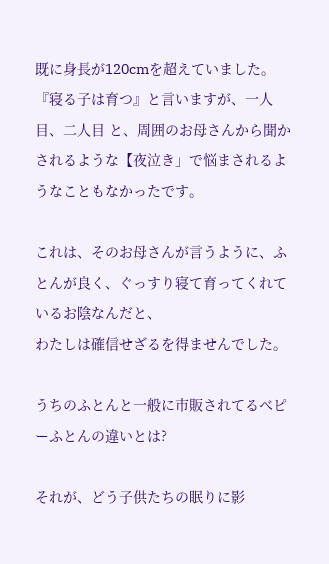既に身長が120cmを超えていました。
『寝る子は育つ』と言いますが、一人目、二人目 と、周囲のお母さんから聞かされるような【夜泣き」で悩まされるようなこともなかったです。

これは、そのお母さんが言うように、ふとんが良く、ぐっすり寝て育ってくれているお陰なんだと、
わたしは確信せざるを得ませんでした。

うちのふとんと一般に市販されてるべピーふとんの違いとは?

それが、どう子供たちの眠りに影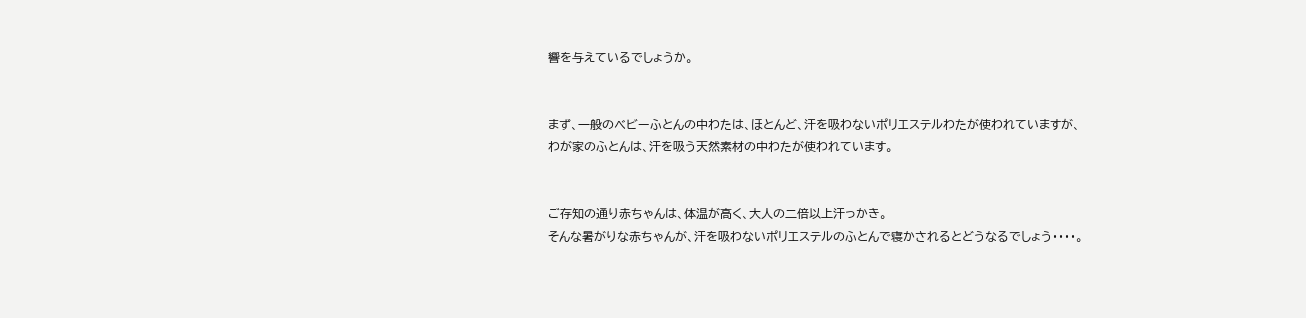響を与えているでしょうか。


まず、一般のべビーふとんの中わたは、ほとんど、汗を吸わないポリエステルわたが使われていますが、
わが家のふとんは、汗を吸う天然素材の中わたが使われています。


ご存知の通り赤ちゃんは、体温が高く、大人の二倍以上汗っかき。
そんな暑がりな赤ちゃんが、汗を吸わないポリエステルのふとんで寝かされるとどうなるでしょう・・・・。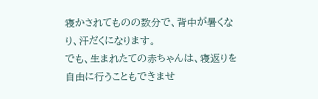寝かされてものの数分で、背中が暑くなり、汗だくになります。
でも、生まれたての赤ちゃんは、寝返りを自由に行うこともできませ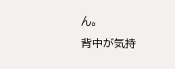ん。
背中が気持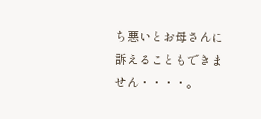ち悪いとお母さんに訴えることもできません・・・・。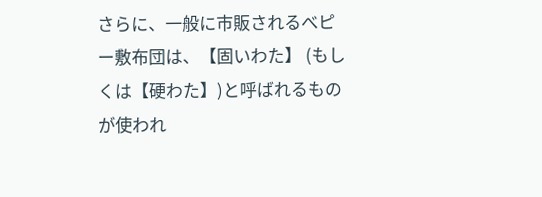さらに、一般に市販されるべピー敷布団は、【固いわた】 (もしくは【硬わた】)と呼ばれるものが使われ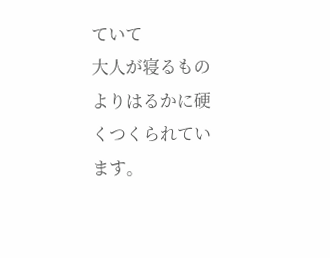ていて
大人が寝るものよりはるかに硬くつくられています。